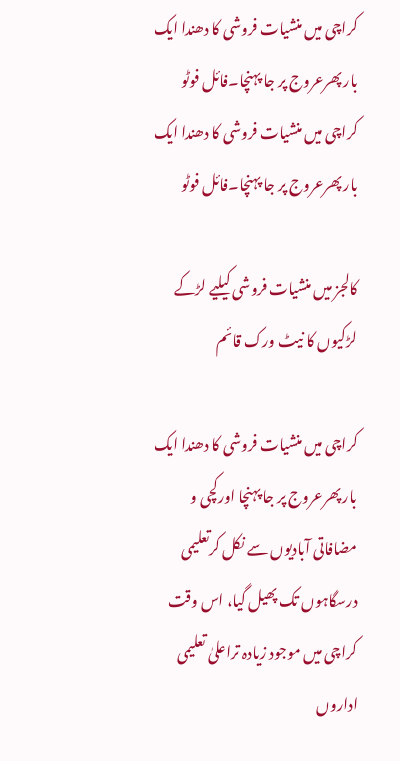کراچی میں منشیات فروشی کا دھندا ایک بار پھرعروج پر جا پہنچا۔فائل فوٹو
کراچی میں منشیات فروشی کا دھندا ایک بار پھرعروج پر جا پہنچا۔فائل فوٹو

کالجز میں منشیات فروشی کیلیے لڑکے لڑکیوں کا نیٹ ورک قائم

کراچی میں منشیات فروشی کا دھندا ایک بار پھرعروج پر جا پہنچا اورکچی و مضافاتی آبادیوں سے نکل کرتعلیمی درسگاہوں تک پھیل گیا، اس وقت کراچی میں موجود زیادہ تراعلیٰ تعلیمی اداروں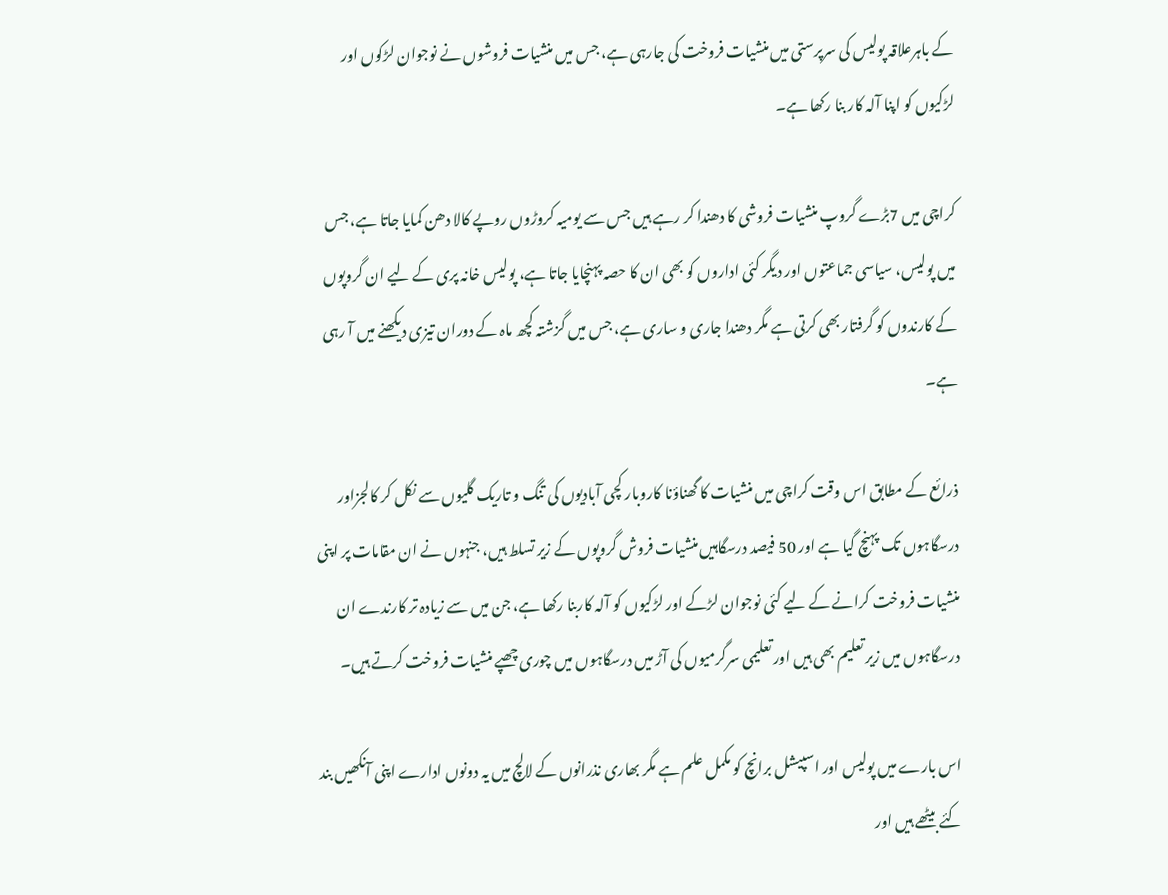کے باہرعلاقہ پولیس کی سرپرستی میں منشیات فروخت کی جارہی ہے، جس میں منشیات فروشوں نے نوجوان لڑکوں اور لڑکیوں کو اپنا آلہ کار بنا رکھا ہے۔

کراچی میں 7بڑے گروپ منشیات فروشی کا دھندا کر رہے ہیں جس سے یومیہ کروڑوں روپے کالا دھن کمایا جاتا ہے، جس میں پولیس، سیاسی جماعتوں اور دیگر کئی اداروں کو بھی ان کا حصہ پہنچایا جاتا ہے، پولیس خانہ پری کے لیے ان گروپوں کے کارندوں کو گرفتار بھی کرتی ہے مگر دھندا جاری و ساری ہے، جس میں گزشتہ کچھ ماہ کے دوران تیزی دیکھنے میں آ رہی ہے۔

ذرائع کے مطابق اس وقت کراچی میں منشیات کا گھناؤنا کاروبار کچی آبادیوں کی تنگ و تاریک گلیوں سے نکل کر کالجزاور درسگاہوں تک پہنچ گیا ہے اور 50 فیصد درسگاہیں منشیات فروش گروپوں کے زیر تسلط ہیں، جنہوں نے ان مقامات پر اپنی منشیات فروخت کرانے کے لیے کئی نوجوان لڑکے اور لڑکیوں کو آلہ کاربنا رکھا ہے، جن میں سے زیادہ تر کارندے ان درسگاہوں میں زیر تعلیم بھی ہیں اور تعلیمی سرگرمیوں کی آڑ میں درسگاہوں میں چوری چھپے منشیات فروخت کرتے ہیں۔

اس بارے میں پولیس اور اسپیشل برانچ کو مکمل علم ہے مگر بھاری نذرانوں کے لالچ میں یہ دونوں ادارے اپنی آنکھیں بند کئے بیٹھے ہیں اور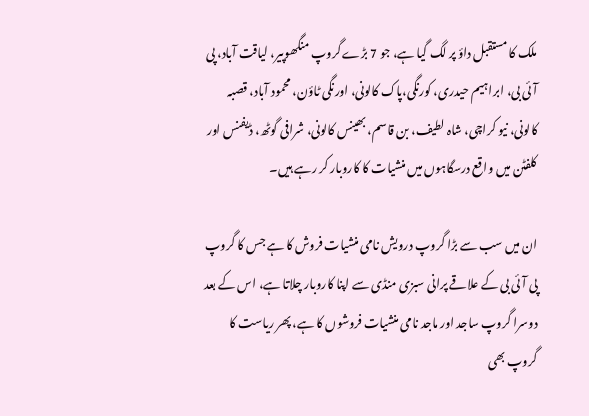ملک کا مستقبل داؤ پر لگ گیا ہے، جو 7 بڑے گروپ منگھوپیر، لیاقت آباد، پی آئی بی، ابراہیم حیدری، کورنگی،پاک کالونی، اورنگی ٹاؤن، محمود آباد، قصبہ کالونی، نیو کراچی، شاہ لطیف، بن قاسم، بھینس کالونی، شرافی گوٹھ، ڈیفنس اور کلفٹن میں واقع درسگاہوں میں منشیات کا کاروبار کر رہے ہیں۔

ان میں سب سے بڑا گروپ درویش نامی منشیات فروش کا ہے جس کا گروپ پی آئی بی کے علاقے پرانی سبزی منڈی سے اپنا کاروبار چلاتا ہے، اس کے بعد دوسرا گروپ ساجد اور ماجد نامی منشیات فروشوں کا ہے، پھر ریاست کا گروپ بھی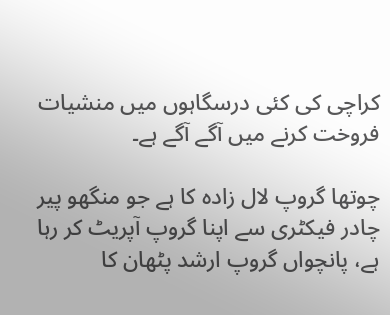کراچی کی کئی درسگاہوں میں منشیات فروخت کرنے میں آگے آگے ہے۔

چوتھا گروپ لال زادہ کا ہے جو منگھو پیر چادر فیکٹری سے اپنا گروپ آپریٹ کر رہا ہے، پانچواں گروپ ارشد پٹھان کا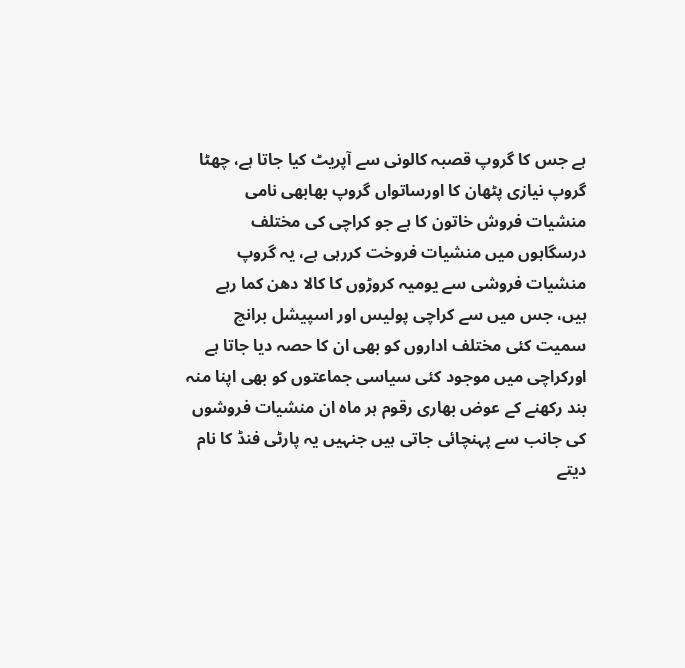ہے جس کا گروپ قصبہ کالونی سے آپریٹ کیا جاتا ہے، چھٹا گروپ نیازی پٹھان کا اورساتواں گروپ بھابھی نامی منشیات فروش خاتون کا ہے جو کراچی کی مختلف درسگاہوں میں منشیات فروخت کررہی ہے، یہ گروپ منشیات فروشی سے یومیہ کروڑوں کا کالا دھن کما رہے ہیں، جس میں سے کراچی پولیس اور اسپیشل برانچ سمیت کئی مختلف اداروں کو بھی ان کا حصہ دیا جاتا ہے اورکراچی میں موجود کئی سیاسی جماعتوں کو بھی اپنا منہ بند رکھنے کے عوض بھاری رقوم ہر ماہ ان منشیات فروشوں کی جانب سے پہنچائی جاتی ہیں جنہیں یہ پارٹی فنڈ کا نام دیتے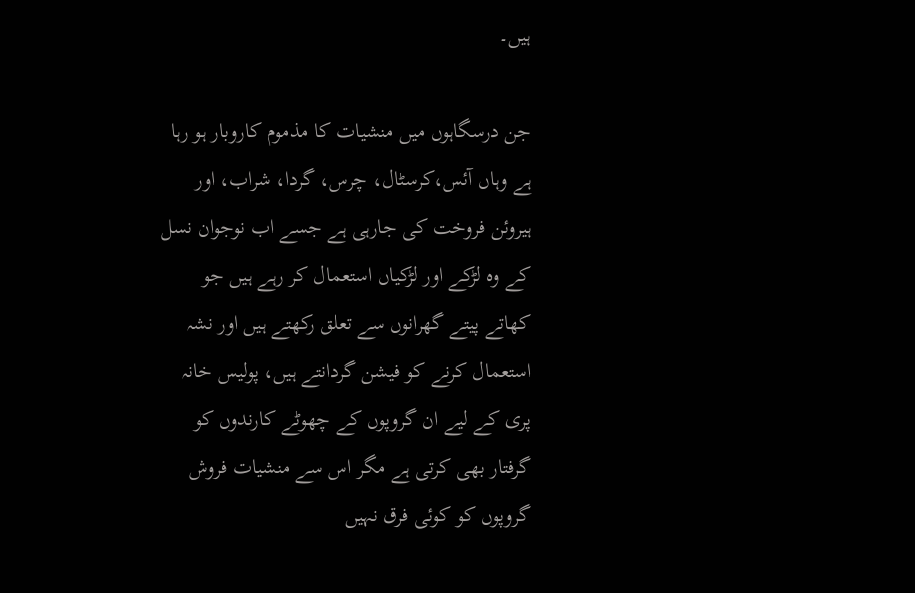ہیں۔

جن درسگاہوں میں منشیات کا مذموم کاروبار ہو رہا ہے وہاں آئس،کرسٹال، چرس، گردا، شراب، اور ہیروئن فروخت کی جارہی ہے جسے اب نوجوان نسل کے وہ لڑکے اور لڑکیاں استعمال کر رہے ہیں جو کھاتے پیتے گھرانوں سے تعلق رکھتے ہیں اور نشہ استعمال کرنے کو فیشن گردانتے ہیں، پولیس خانہ پری کے لیے ان گروپوں کے چھوٹے کارندوں کو گرفتار بھی کرتی ہے مگر اس سے منشیات فروش گروپوں کو کوئی فرق نہیں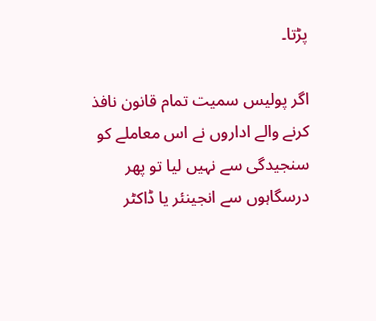پڑتا۔

اگر پولیس سمیت تمام قانون نافذ کرنے والے اداروں نے اس معاملے کو سنجیدگی سے نہیں لیا تو پھر درسگاہوں سے انجینئر یا ڈاکٹر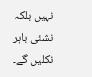نہیں بلکہ نشئی باہر نکلیں گے۔